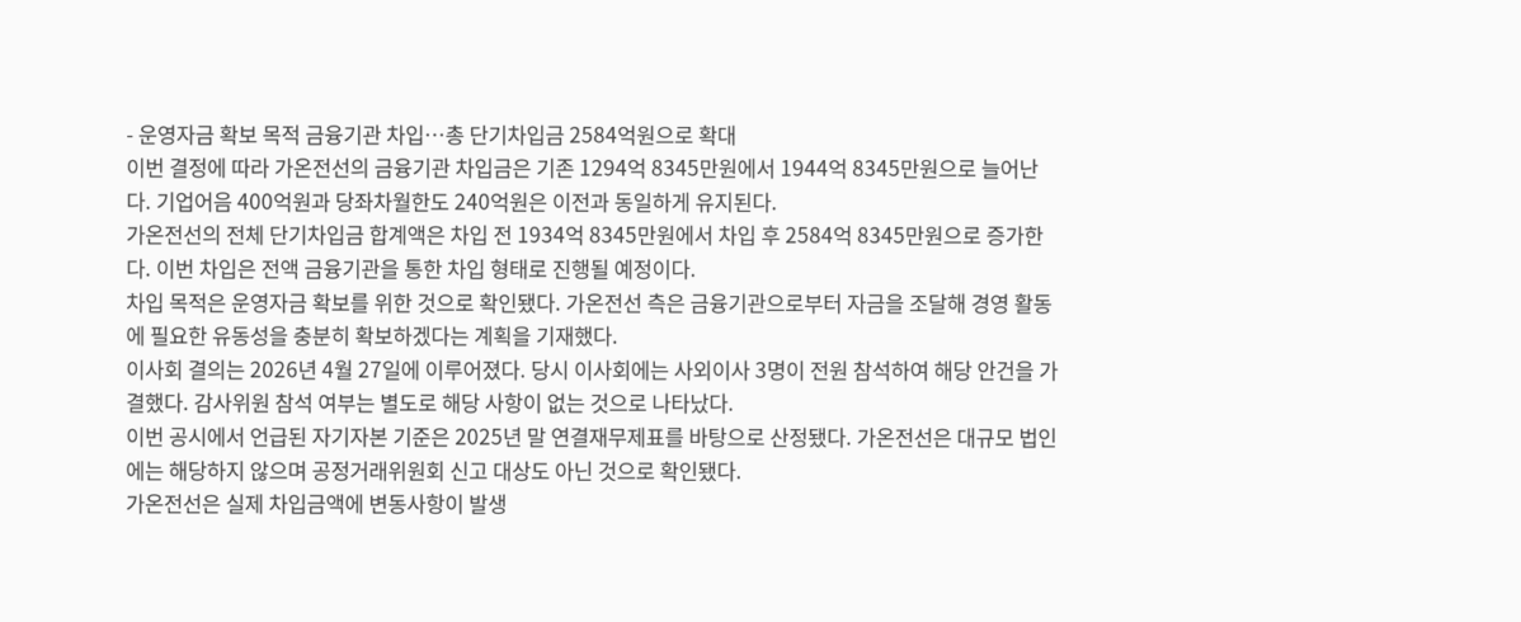- 운영자금 확보 목적 금융기관 차입…총 단기차입금 2584억원으로 확대
이번 결정에 따라 가온전선의 금융기관 차입금은 기존 1294억 8345만원에서 1944억 8345만원으로 늘어난다. 기업어음 400억원과 당좌차월한도 240억원은 이전과 동일하게 유지된다.
가온전선의 전체 단기차입금 합계액은 차입 전 1934억 8345만원에서 차입 후 2584억 8345만원으로 증가한다. 이번 차입은 전액 금융기관을 통한 차입 형태로 진행될 예정이다.
차입 목적은 운영자금 확보를 위한 것으로 확인됐다. 가온전선 측은 금융기관으로부터 자금을 조달해 경영 활동에 필요한 유동성을 충분히 확보하겠다는 계획을 기재했다.
이사회 결의는 2026년 4월 27일에 이루어졌다. 당시 이사회에는 사외이사 3명이 전원 참석하여 해당 안건을 가결했다. 감사위원 참석 여부는 별도로 해당 사항이 없는 것으로 나타났다.
이번 공시에서 언급된 자기자본 기준은 2025년 말 연결재무제표를 바탕으로 산정됐다. 가온전선은 대규모 법인에는 해당하지 않으며 공정거래위원회 신고 대상도 아닌 것으로 확인됐다.
가온전선은 실제 차입금액에 변동사항이 발생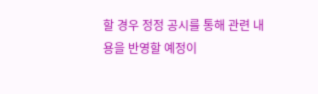할 경우 정정 공시를 통해 관련 내용을 반영할 예정이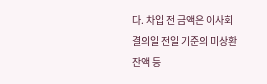다. 차입 전 금액은 이사회 결의일 전일 기준의 미상환 잔액 등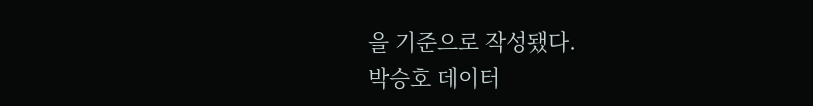을 기준으로 작성됐다.
박승호 데이터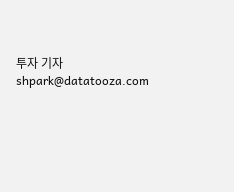투자 기자 shpark@datatooza.com